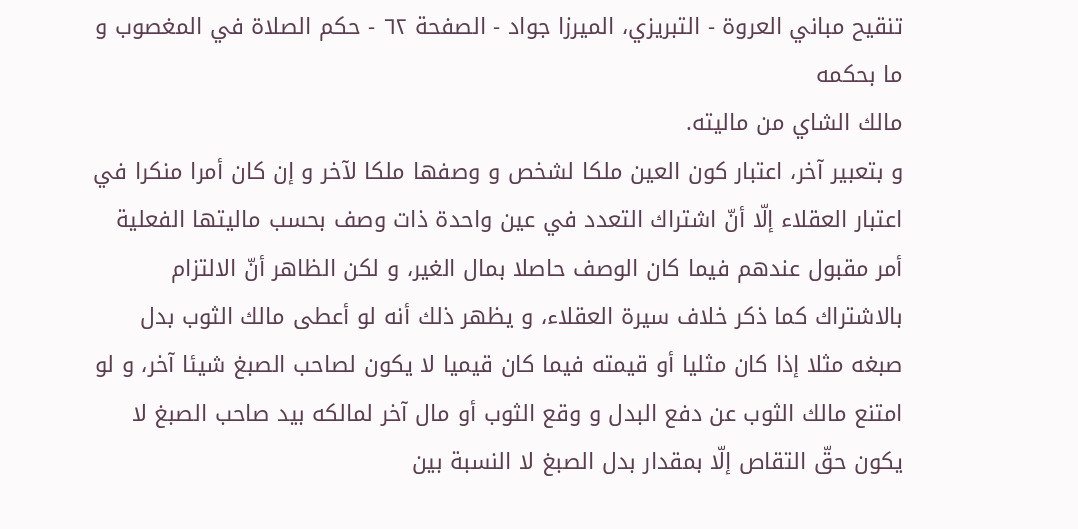تنقيح مباني العروة - التبريزي، الميرزا جواد - الصفحة ٦٢ - حكم الصلاة في المغصوب و ما بحكمه
مالك الشاي من ماليته.
و بتعبير آخر، اعتبار كون العين ملكا لشخص و وصفها ملكا لآخر و إن كان أمرا منكرا في اعتبار العقلاء إلّا أنّ اشتراك التعدد في عين واحدة ذات وصف بحسب ماليتها الفعلية أمر مقبول عندهم فيما كان الوصف حاصلا بمال الغير، و لكن الظاهر أنّ الالتزام بالاشتراك كما ذكر خلاف سيرة العقلاء، و يظهر ذلك أنه لو أعطى مالك الثوب بدل صبغه مثلا إذا كان مثليا أو قيمته فيما كان قيميا لا يكون لصاحب الصبغ شيئا آخر، و لو امتنع مالك الثوب عن دفع البدل و وقع الثوب أو مال آخر لمالكه بيد صاحب الصبغ لا يكون حقّ التقاص إلّا بمقدار بدل الصبغ لا النسبة بين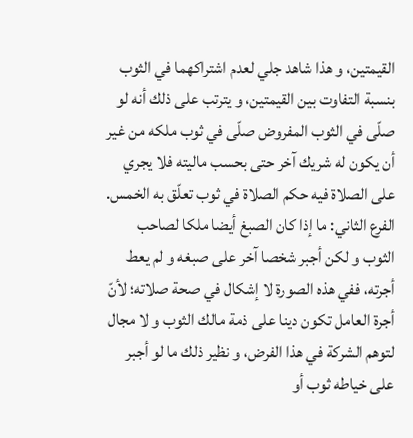القيمتين، و هذا شاهد جلي لعدم اشتراكهما في الثوب بنسبة التفاوت بين القيمتين، و يترتب على ذلك أنه لو صلّى في الثوب المفروض صلّى في ثوب ملكه من غير أن يكون له شريك آخر حتى بحسب ماليته فلا يجري على الصلاة فيه حكم الصلاة في ثوب تعلّق به الخمس.
الفرع الثاني: ما إذا كان الصبغ أيضا ملكا لصاحب الثوب و لكن أجبر شخصا آخر على صبغه و لم يعط أجرته، ففي هذه الصورة لا إشكال في صحة صلاته؛ لأنّ أجرة العامل تكون دينا على ذمة مالك الثوب و لا مجال لتوهم الشركة في هذا الفرض، و نظير ذلك ما لو أجبر على خياطه ثوب أو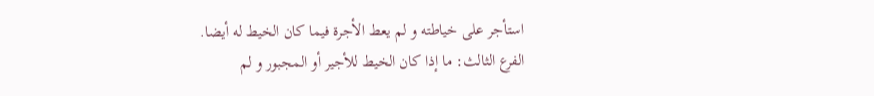استأجر على خياطته و لم يعط الأجرة فيما كان الخيط له أيضا.
الفرع الثالث: ما إذا كان الخيط للأجير أو المجبور و لم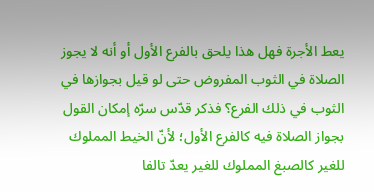يعط الأجرة فهل هذا يلحق بالفرع الأول أو أنه لا يجوز الصلاة في الثوب المفروض حتى لو قيل بجوازها في الثوب في ذلك الفرع؟ فذكر قدّس سرّه إمكان القول بجواز الصلاة فيه كالفرع الأول؛ لأنّ الخيط المملوك للغير كالصبغ المملوك للغير يعدّ تالفا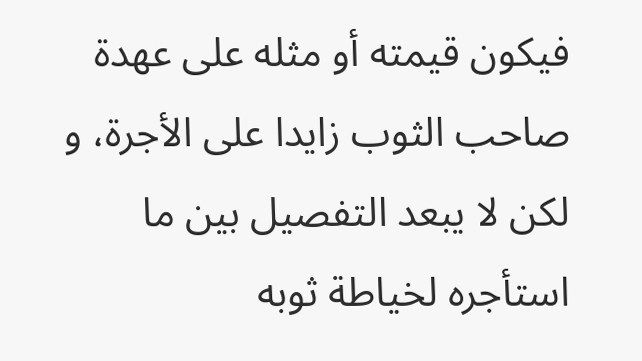فيكون قيمته أو مثله على عهدة صاحب الثوب زايدا على الأجرة، و لكن لا يبعد التفصيل بين ما استأجره لخياطة ثوبه